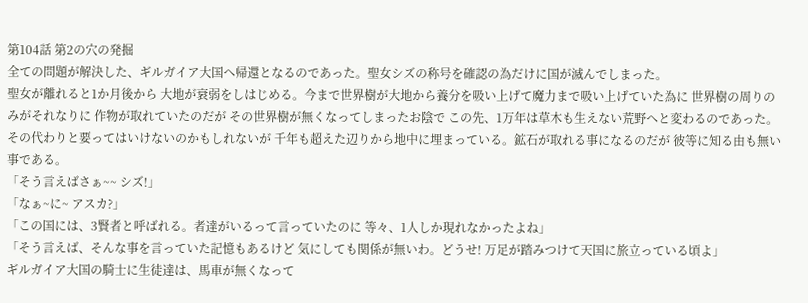第104話 第2の穴の発掘
全ての問題が解決した、ギルガイア大国へ帰還となるのであった。聖女シズの称号を確認の為だけに国が滅んでしまった。
聖女が離れると1か月後から 大地が衰弱をしはじめる。今まで世界樹が大地から養分を吸い上げて魔力まで吸い上げていた為に 世界樹の周りのみがそれなりに 作物が取れていたのだが その世界樹が無くなってしまったお陰で この先、1万年は草木も生えない荒野へと変わるのであった。その代わりと要ってはいけないのかもしれないが 千年も超えた辺りから地中に埋まっている。鉱石が取れる事になるのだが 彼等に知る由も無い事である。
「そう言えばさぁ~~ シズ!」
「なぁ~に~ アスカ?」
「この国には、3賢者と呼ばれる。者達がいるって言っていたのに 等々、1人しか現れなかったよね」
「そう言えば、そんな事を言っていた記憶もあるけど 気にしても関係が無いわ。どうせ! 万足が踏みつけて天国に旅立っている頃よ」
ギルガイア大国の騎士に生徒達は、馬車が無くなって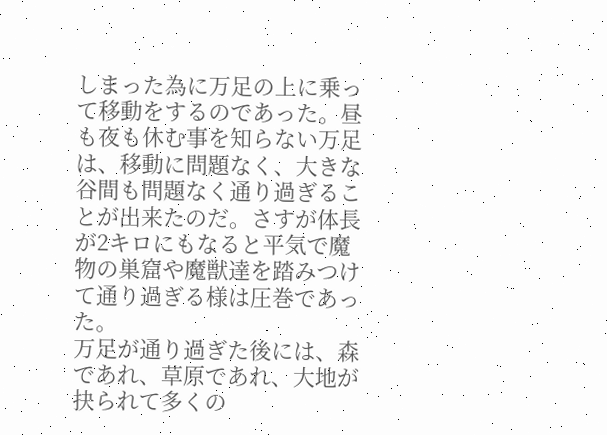しまった為に万足の上に乗って移動をするのであった。昼も夜も休む事を知らない万足は、移動に問題なく、大きな谷間も問題なく通り過ぎることが出来たのだ。さすが体長が2キロにもなると平気で魔物の巣窟や魔獣達を踏みつけて通り過ぎる様は圧巻であった。
万足が通り過ぎた後には、森であれ、草原であれ、大地が抉られて多くの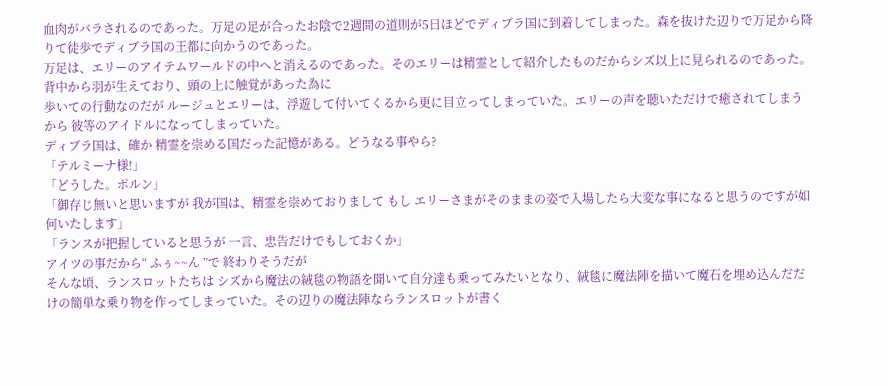血肉がバラされるのであった。万足の足が合ったお陰で2週間の道則が5日ほどでディブラ国に到着してしまった。森を抜けた辺りで万足から降りて徒歩でディブラ国の王都に向かうのであった。
万足は、エリーのアイテムワールドの中へと消えるのであった。そのエリーは精霊として紹介したものだからシズ以上に見られるのであった。背中から羽が生えており、頭の上に触覚があった為に
歩いての行動なのだが ルージュとエリーは、浮遊して付いてくるから更に目立ってしまっていた。エリーの声を聴いただけで癒されてしまうから 彼等のアイドルになってしまっていた。
ディブラ国は、確か 精霊を崇める国だった記憶がある。どうなる事やら?
「テルミーナ様!」
「どうした。ポルン」
「御存じ無いと思いますが 我が国は、精霊を崇めておりまして もし エリーさまがそのままの姿で入場したら大変な事になると思うのですが如何いたします」
「ランスが把握していると思うが 一言、忠告だけでもしておくか」
アイツの事だから“ ふぅ~~ん ”で 終わりそうだが
そんな頃、ランスロットたちは シズから魔法の絨毯の物語を聞いて自分達も乗ってみたいとなり、絨毯に魔法陣を描いて魔石を埋め込んだだけの簡単な乗り物を作ってしまっていた。その辺りの魔法陣ならランスロットが書く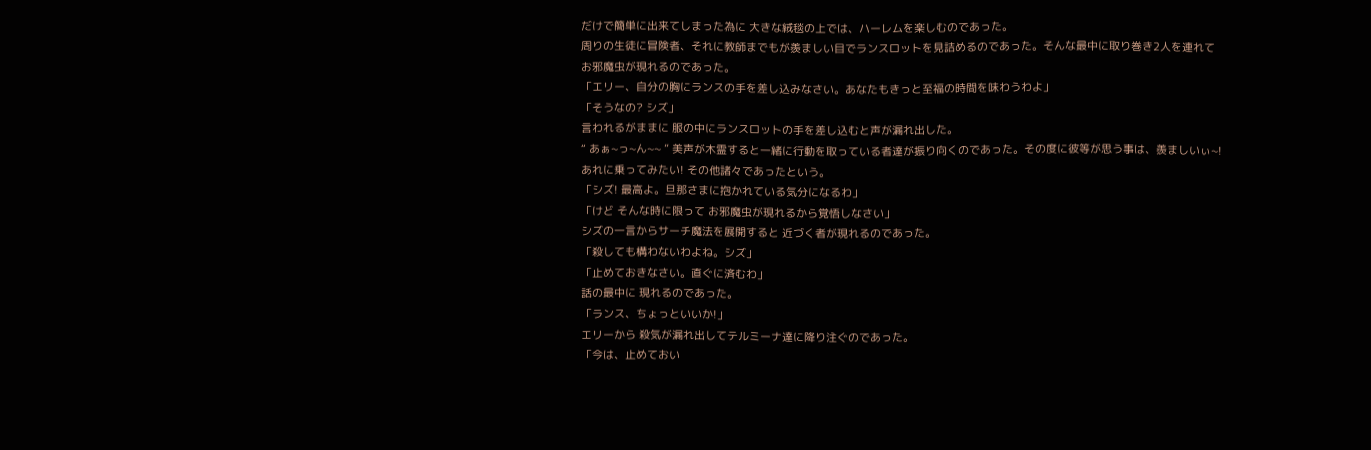だけで簡単に出来てしまった為に 大きな絨毯の上では、ハーレムを楽しむのであった。
周りの生徒に冒険者、それに教師までもが羨ましい目でランスロットを見詰めるのであった。そんな最中に取り巻き2人を連れて お邪魔虫が現れるのであった。
「エリー、自分の胸にランスの手を差し込みなさい。あなたもきっと至福の時間を味わうわよ」
「そうなの? シズ」
言われるがままに 服の中にランスロットの手を差し込むと声が漏れ出した。
“ あぁ~っ~ん~~ ” 美声が木霊すると一緒に行動を取っている者達が振り向くのであった。その度に彼等が思う事は、羨ましいぃ~! あれに乗ってみたい! その他諸々であったという。
「シズ! 最高よ。旦那さまに抱かれている気分になるわ」
「けど そんな時に限って お邪魔虫が現れるから覚悟しなさい」
シズの一言からサーチ魔法を展開すると 近づく者が現れるのであった。
「殺しても構わないわよね。シズ」
「止めておきなさい。直ぐに済むわ」
話の最中に 現れるのであった。
「ランス、ちょっといいか!」
エリーから 殺気が漏れ出してテルミーナ達に降り注ぐのであった。
「今は、止めておい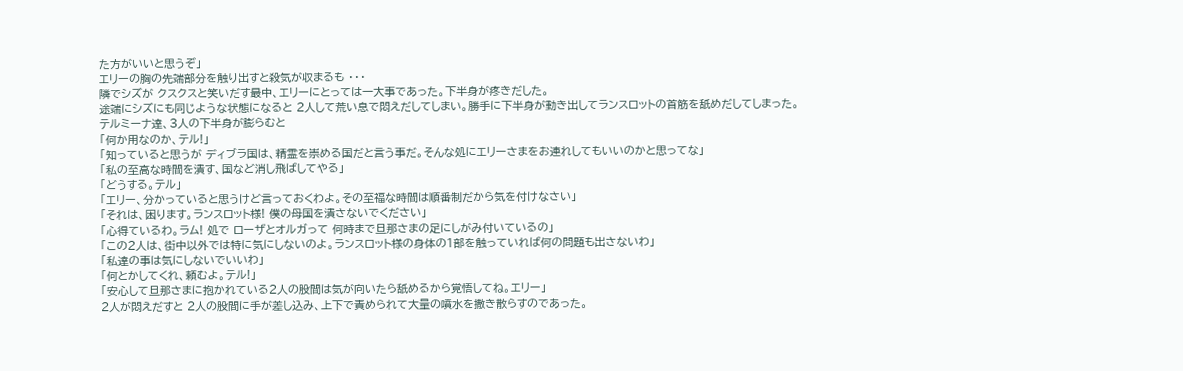た方がいいと思うぞ」
エリーの胸の先端部分を触り出すと殺気が収まるも ・・・
隣でシズが クスクスと笑いだす最中、エリーにとっては一大事であった。下半身が疼きだした。
途端にシズにも同じような状態になると 2人して荒い息で悶えだしてしまい。勝手に下半身が動き出してランスロットの首筋を舐めだしてしまった。
テルミーナ達、3人の下半身が膨らむと
「何か用なのか、テル!」
「知っていると思うが ディブラ国は、精霊を崇める国だと言う事だ。そんな処にエリーさまをお連れしてもいいのかと思ってな」
「私の至高な時間を潰す、国など消し飛ばしてやる」
「どうする。テル」
「エリー、分かっていると思うけど言っておくわよ。その至福な時間は順番制だから気を付けなさい」
「それは、困ります。ランスロット様! 僕の母国を潰さないでください」
「心得ているわ。ラム! 処で ローザとオルガって 何時まで旦那さまの足にしがみ付いているの」
「この2人は、街中以外では特に気にしないのよ。ランスロット様の身体の1部を触っていれば何の問題も出さないわ」
「私達の事は気にしないでいいわ」
「何とかしてくれ、頼むよ。テル!」
「安心して旦那さまに抱かれている2人の股間は気が向いたら舐めるから覚悟してね。エリー」
2人が悶えだすと 2人の股間に手が差し込み、上下で責められて大量の噴水を撒き散らすのであった。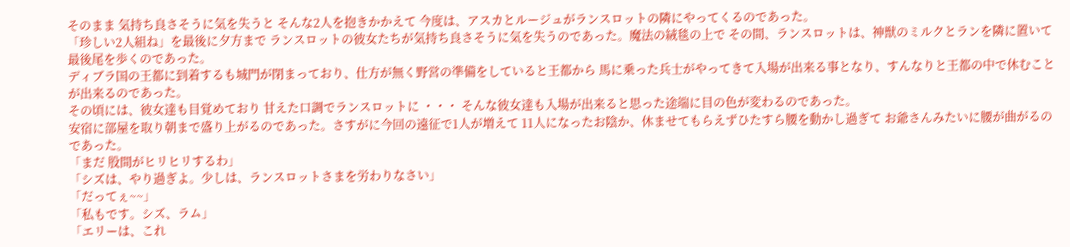そのまま 気持ち良さそうに気を失うと そんな2人を抱きかかえて 今度は、アスカとルージュがランスロットの隣にやってくるのであった。
「珍しい2人組ね」を最後に夕方まで ランスロットの彼女たちが気持ち良さそうに気を失うのであった。魔法の絨毯の上で その間、ランスロットは、神獣のミルクとランを隣に置いて 最後尾を歩くのであった。
ディブラ国の王都に到着するも城門が閉まっており、仕方が無く野営の準備をしていると王都から 馬に乗った兵士がやってきて入場が出来る事となり、すんなりと王都の中で休むことが出来るのであった。
その頃には、彼女達も目覚めており 甘えた口調でランスロットに ・・・ そんな彼女達も入場が出来ると思った途端に目の色が変わるのであった。
安宿に部屋を取り朝まで盛り上がるのであった。さすがに今回の遠征で1人が増えて 11人になったお陰か、休ませてもらえずひたすら腰を動かし過ぎて お爺さんみたいに腰が曲がるのであった。
「まだ 股間がヒリヒリするわ」
「シズは、やり過ぎよ。少しは、ランスロットさまを労わりなさい」
「だってぇ~~」
「私もです。シズ、ラム」
「エリーは、これ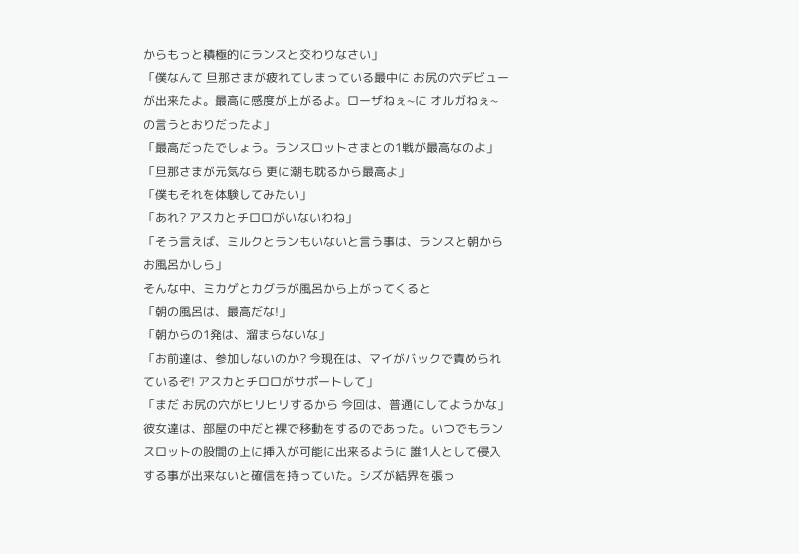からもっと積極的にランスと交わりなさい」
「僕なんて 旦那さまが疲れてしまっている最中に お尻の穴デビューが出来たよ。最高に感度が上がるよ。ローザねぇ~に オルガねぇ~の言うとおりだったよ」
「最高だったでしょう。ランスロットさまとの1戦が最高なのよ」
「旦那さまが元気なら 更に潮も耽るから最高よ」
「僕もそれを体験してみたい」
「あれ? アスカとチロロがいないわね」
「そう言えば、ミルクとランもいないと言う事は、ランスと朝からお風呂かしら」
そんな中、ミカゲとカグラが風呂から上がってくると
「朝の風呂は、最高だな!」
「朝からの1発は、溜まらないな」
「お前達は、参加しないのか? 今現在は、マイがバックで責められているぞ! アスカとチロロがサポートして」
「まだ お尻の穴がヒリヒリするから 今回は、普通にしてようかな」
彼女達は、部屋の中だと裸で移動をするのであった。いつでもランスロットの股間の上に挿入が可能に出来るように 誰1人として侵入する事が出来ないと確信を持っていた。シズが結界を張っ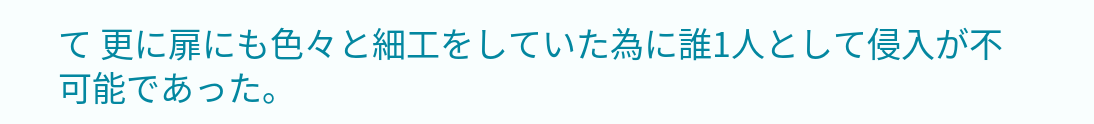て 更に扉にも色々と細工をしていた為に誰1人として侵入が不可能であった。